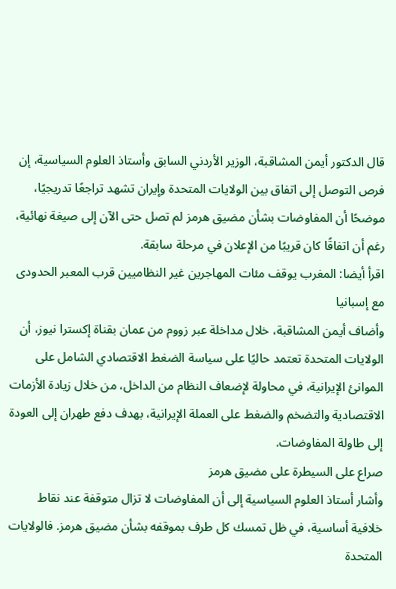قال الدكتور أيمن المشاقبة، الوزير الأردني السابق وأستاذ العلوم السياسية، إن فرص التوصل إلى اتفاق بين الولايات المتحدة وإيران تشهد تراجعًا تدريجيًا، موضحًا أن المفاوضات بشأن مضيق هرمز لم تصل حتى الآن إلى صيغة نهائية، رغم أن اتفاقًا كان قريبًا من الإعلان في مرحلة سابقة.
اقرأ أيضا: المغرب يوقف مئات المهاجرين غير النظاميين قرب المعبر الحدودى مع إسبانيا
وأضاف أيمن المشاقبة، خلال مداخلة عبر زووم من عمان بقناة إكسترا نيوز، أن الولايات المتحدة تعتمد حاليًا على سياسة الضغط الاقتصادي الشامل على الموانئ الإيرانية، في محاولة لإضعاف النظام من الداخل، من خلال زيادة الأزمات الاقتصادية والتضخم والضغط على العملة الإيرانية، بهدف دفع طهران إلى العودة إلى طاولة المفاوضات.
صراع على السيطرة على مضيق هرمز
وأشار أستاذ العلوم السياسية إلى أن المفاوضات لا تزال متوقفة عند نقاط خلافية أساسية، في ظل تمسك كل طرف بموقفه بشأن مضيق هرمز. فالولايات المتحدة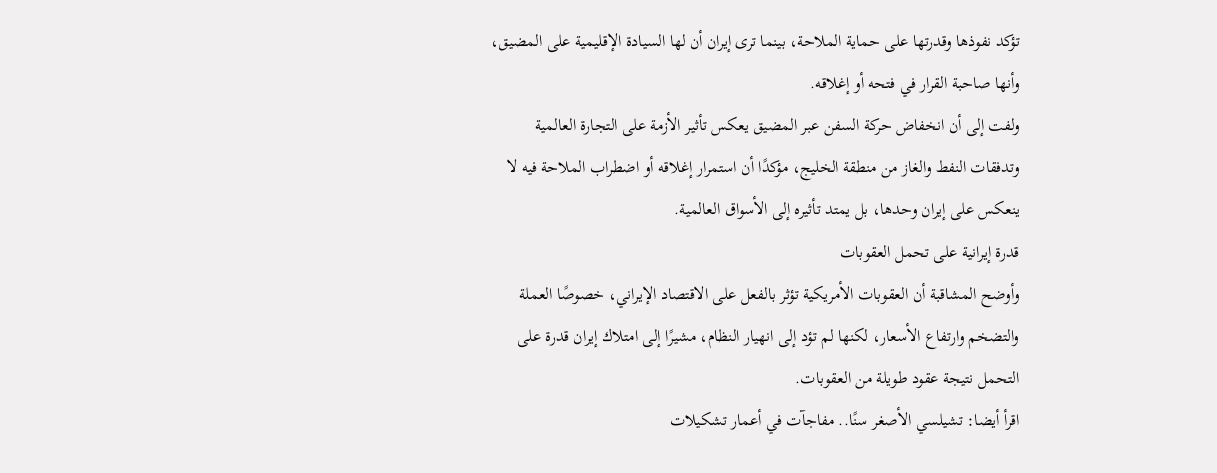تؤكد نفوذها وقدرتها على حماية الملاحة، بينما ترى إيران أن لها السيادة الإقليمية على المضيق، وأنها صاحبة القرار في فتحه أو إغلاقه.
ولفت إلى أن انخفاض حركة السفن عبر المضيق يعكس تأثير الأزمة على التجارة العالمية وتدفقات النفط والغاز من منطقة الخليج، مؤكدًا أن استمرار إغلاقه أو اضطراب الملاحة فيه لا ينعكس على إيران وحدها، بل يمتد تأثيره إلى الأسواق العالمية.
قدرة إيرانية على تحمل العقوبات
وأوضح المشاقبة أن العقوبات الأمريكية تؤثر بالفعل على الاقتصاد الإيراني، خصوصًا العملة والتضخم وارتفاع الأسعار، لكنها لم تؤد إلى انهيار النظام، مشيرًا إلى امتلاك إيران قدرة على التحمل نتيجة عقود طويلة من العقوبات.
اقرأ أيضا: تشيلسي الأصغر سنًا.. مفاجآت في أعمار تشكيلات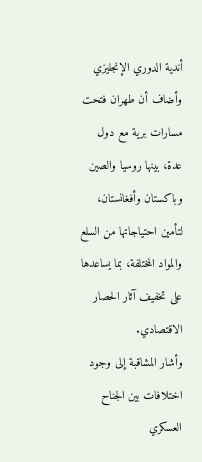أندية الدوري الإنجليزي
وأضاف أن طهران فتحت مسارات برية مع دول عدة، بينها روسيا والصين وباكستان وأفغانستان، لتأمين احتياجاتها من السلع والمواد المختلفة، بما يساعدها على تخفيف آثار الحصار الاقتصادي.
وأشار المشاقبة إلى وجود اختلافات بين الجناح العسكري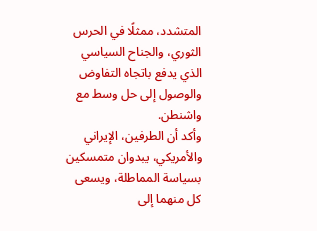المتشدد، ممثلًا في الحرس الثوري، والجناح السياسي الذي يدفع باتجاه التفاوض والوصول إلى حل وسط مع واشنطن.
وأكد أن الطرفين، الإيراني والأمريكي، يبدوان متمسكين بسياسة المماطلة، ويسعى كل منهما إلى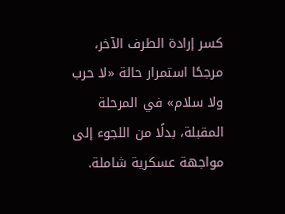كسر إرادة الطرف الآخر، مرجحًا استمرار حالة «لا حرب ولا سلام» في المرحلة المقبلة، بدلًا من اللجوء إلى مواجهة عسكرية شاملة.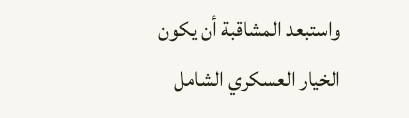واستبعد المشاقبة أن يكون الخيار العسكري الشامل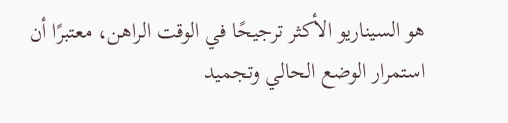هو السيناريو الأكثر ترجيحًا في الوقت الراهن، معتبرًا أن استمرار الوضع الحالي وتجميد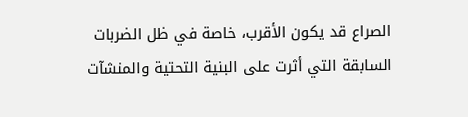الصراع قد يكون الأقرب، خاصة في ظل الضربات السابقة التي أثرت على البنية التحتية والمنشآت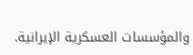والمؤسسات العسكرية الإيرانية.